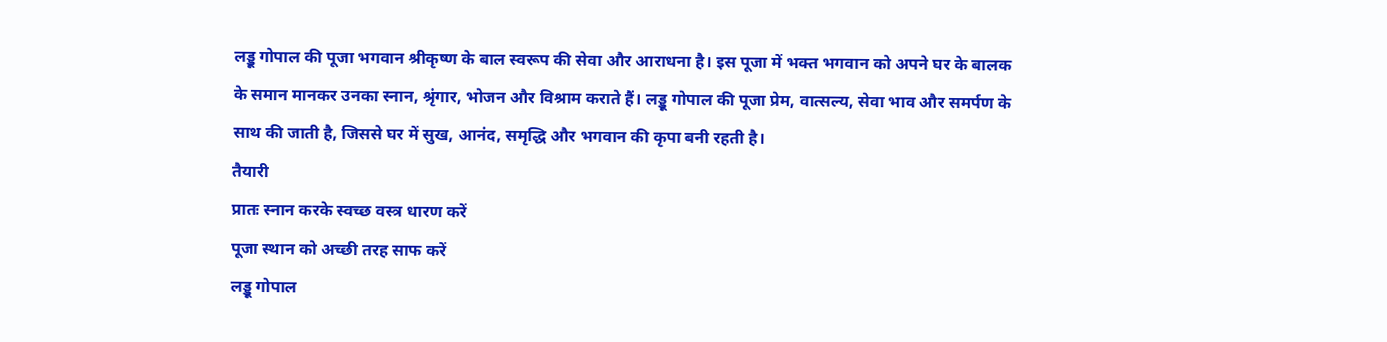लड्डू गोपाल की पूजा भगवान श्रीकृष्ण के बाल स्वरूप की सेवा और आराधना है। इस पूजा में भक्त भगवान को अपने घर के बालक के समान मानकर उनका स्नान, श्रृंगार, भोजन और विश्राम कराते हैं। लड्डू गोपाल की पूजा प्रेम, वात्सल्य, सेवा भाव और समर्पण के साथ की जाती है, जिससे घर में सुख, आनंद, समृद्धि और भगवान की कृपा बनी रहती है।
तैयारी
प्रातः स्नान करके स्वच्छ वस्त्र धारण करें
पूजा स्थान को अच्छी तरह साफ करें
लड्डू गोपाल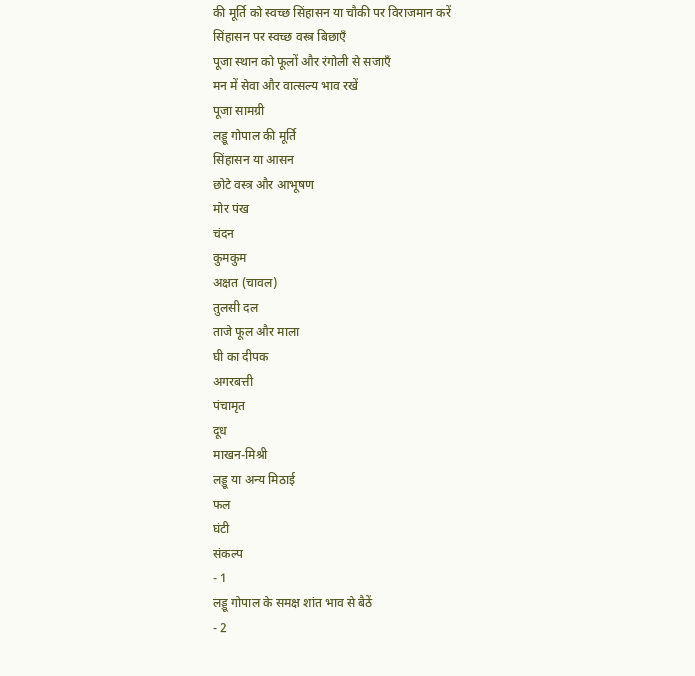की मूर्ति को स्वच्छ सिंहासन या चौकी पर विराजमान करें
सिंहासन पर स्वच्छ वस्त्र बिछाएँ
पूजा स्थान को फूलों और रंगोली से सजाएँ
मन में सेवा और वात्सल्य भाव रखें
पूजा सामग्री
लड्डू गोपाल की मूर्ति
सिंहासन या आसन
छोटे वस्त्र और आभूषण
मोर पंख
चंदन
कुमकुम
अक्षत (चावल)
तुलसी दल
ताजे फूल और माला
घी का दीपक
अगरबत्ती
पंचामृत
दूध
माखन-मिश्री
लड्डू या अन्य मिठाई
फल
घंटी
संकल्प
- 1
लड्डू गोपाल के समक्ष शांत भाव से बैठें
- 2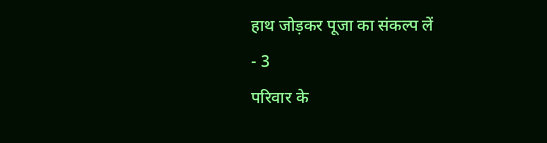हाथ जोड़कर पूजा का संकल्प लें
- 3
परिवार के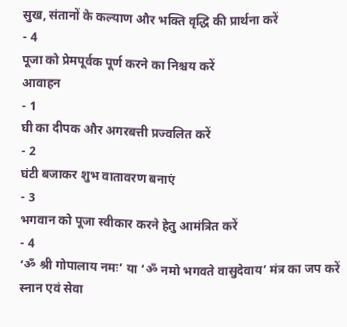सुख, संतानों के कल्याण और भक्ति वृद्धि की प्रार्थना करें
- 4
पूजा को प्रेमपूर्वक पूर्ण करने का निश्चय करें
आवाहन
- 1
घी का दीपक और अगरबत्ती प्रज्वलित करें
- 2
घंटी बजाकर शुभ वातावरण बनाएं
- 3
भगवान को पूजा स्वीकार करने हेतु आमंत्रित करें
- 4
‘ॐ श्री गोपालाय नमः’ या ‘ॐ नमो भगवते वासुदेवाय’ मंत्र का जप करें
स्नान एवं सेवा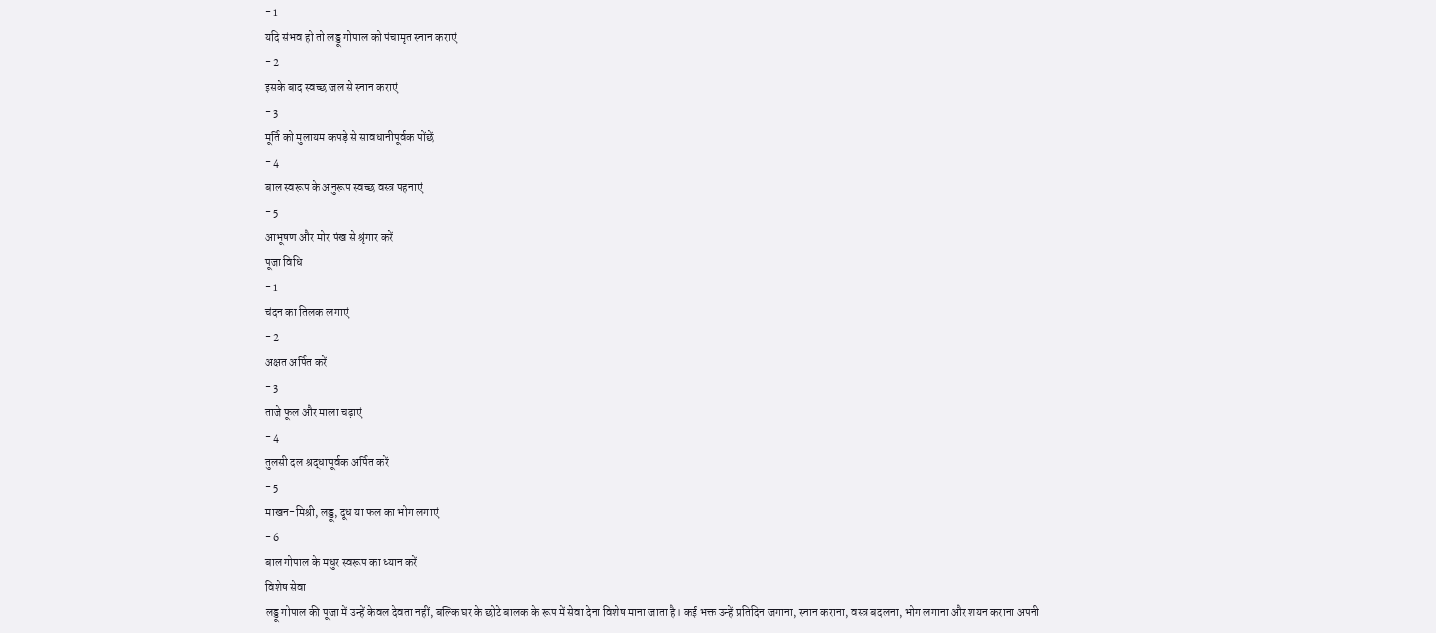- 1
यदि संभव हो तो लड्डू गोपाल को पंचामृत स्नान कराएं
- 2
इसके बाद स्वच्छ जल से स्नान कराएं
- 3
मूर्ति को मुलायम कपड़े से सावधानीपूर्वक पोंछें
- 4
बाल स्वरूप के अनुरूप स्वच्छ वस्त्र पहनाएं
- 5
आभूषण और मोर पंख से श्रृंगार करें
पूजा विधि
- 1
चंदन का तिलक लगाएं
- 2
अक्षत अर्पित करें
- 3
ताजे फूल और माला चढ़ाएं
- 4
तुलसी दल श्रद्धापूर्वक अर्पित करें
- 5
माखन-मिश्री, लड्डू, दूध या फल का भोग लगाएं
- 6
बाल गोपाल के मधुर स्वरूप का ध्यान करें
विशेष सेवा
लड्डू गोपाल की पूजा में उन्हें केवल देवता नहीं, बल्कि घर के छोटे बालक के रूप में सेवा देना विशेष माना जाता है। कई भक्त उन्हें प्रतिदिन जगाना, स्नान कराना, वस्त्र बदलना, भोग लगाना और शयन कराना अपनी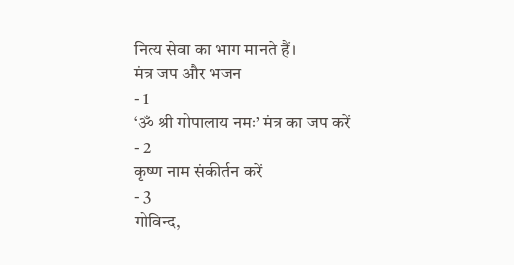नित्य सेवा का भाग मानते हैं।
मंत्र जप और भजन
- 1
‘ॐ श्री गोपालाय नमः’ मंत्र का जप करें
- 2
कृष्ण नाम संकीर्तन करें
- 3
गोविन्द,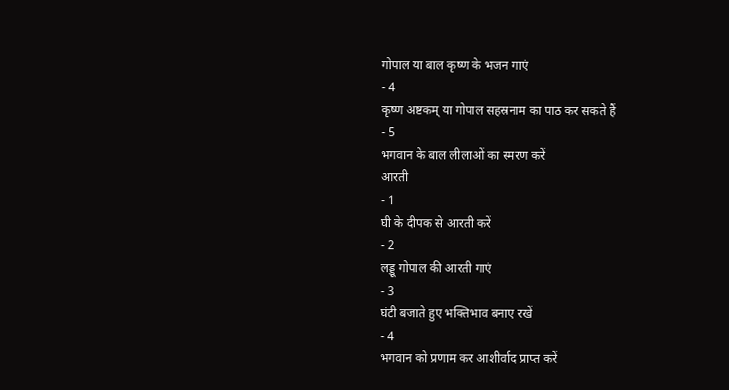गोपाल या बाल कृष्ण के भजन गाएं
- 4
कृष्ण अष्टकम् या गोपाल सहस्रनाम का पाठ कर सकते हैं
- 5
भगवान के बाल लीलाओं का स्मरण करें
आरती
- 1
घी के दीपक से आरती करें
- 2
लड्डू गोपाल की आरती गाएं
- 3
घंटी बजाते हुए भक्तिभाव बनाए रखें
- 4
भगवान को प्रणाम कर आशीर्वाद प्राप्त करें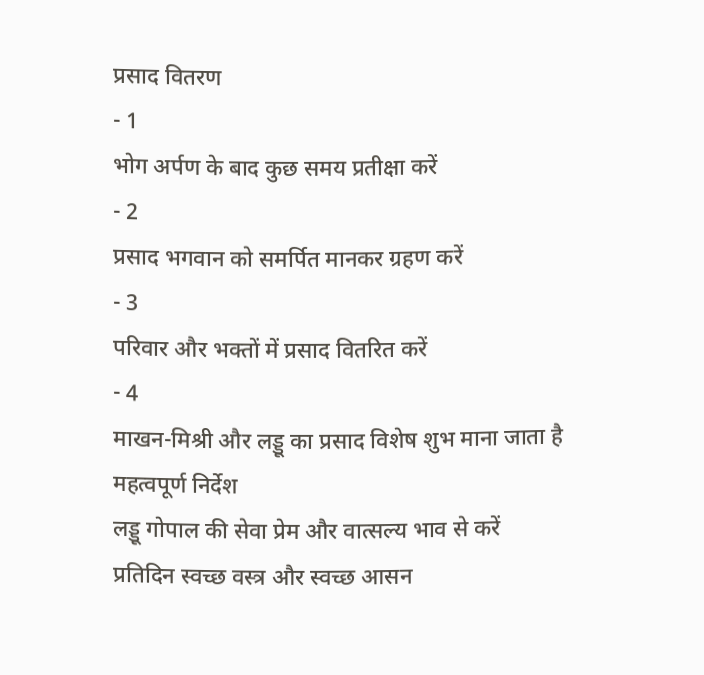प्रसाद वितरण
- 1
भोग अर्पण के बाद कुछ समय प्रतीक्षा करें
- 2
प्रसाद भगवान को समर्पित मानकर ग्रहण करें
- 3
परिवार और भक्तों में प्रसाद वितरित करें
- 4
माखन-मिश्री और लड्डू का प्रसाद विशेष शुभ माना जाता है
महत्वपूर्ण निर्देश
लड्डू गोपाल की सेवा प्रेम और वात्सल्य भाव से करें
प्रतिदिन स्वच्छ वस्त्र और स्वच्छ आसन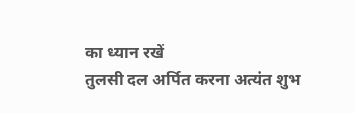का ध्यान रखें
तुलसी दल अर्पित करना अत्यंत शुभ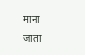माना जाता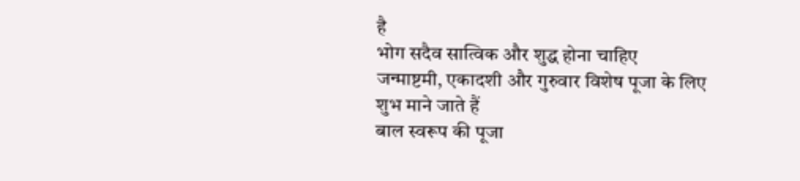है
भोग सदैव सात्विक और शुद्ध होना चाहिए
जन्माष्टमी, एकादशी और गुरुवार विशेष पूजा के लिए शुभ माने जाते हैं
बाल स्वरूप की पूजा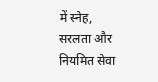में स्नेह, सरलता और नियमित सेवा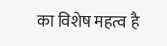का विशेष महत्व है